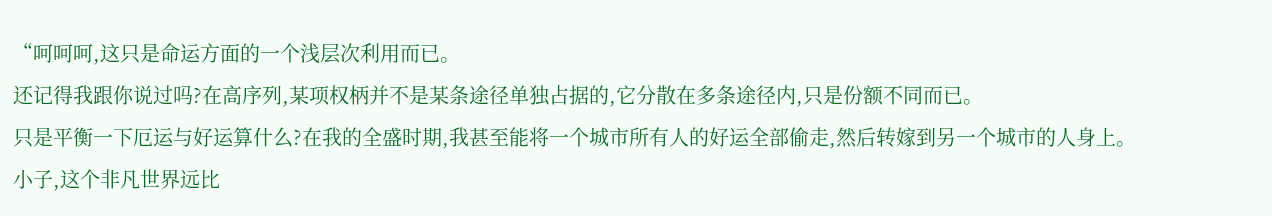“呵呵呵,这只是命运方面的一个浅层次利用而已。
还记得我跟你说过吗?在高序列,某项权柄并不是某条途径单独占据的,它分散在多条途径内,只是份额不同而已。
只是平衡一下厄运与好运算什么?在我的全盛时期,我甚至能将一个城市所有人的好运全部偷走,然后转嫁到另一个城市的人身上。
小子,这个非凡世界远比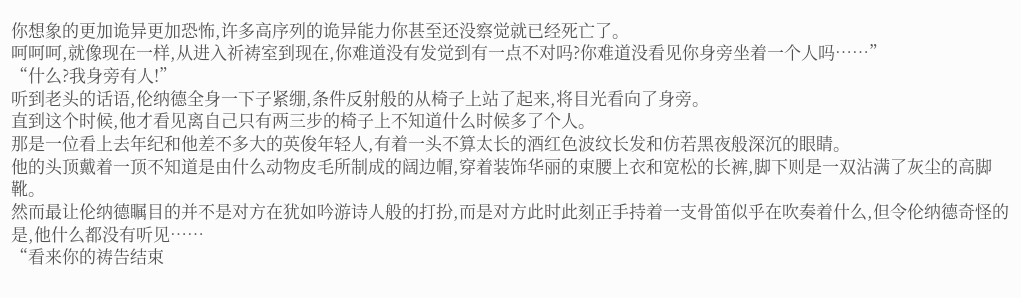你想象的更加诡异更加恐怖,许多高序列的诡异能力你甚至还没察觉就已经死亡了。
呵呵呵,就像现在一样,从进入祈祷室到现在,你难道没有发觉到有一点不对吗?你难道没看见你身旁坐着一个人吗……”
“什么?我身旁有人!”
听到老头的话语,伦纳德全身一下子紧绷,条件反射般的从椅子上站了起来,将目光看向了身旁。
直到这个时候,他才看见离自己只有两三步的椅子上不知道什么时候多了个人。
那是一位看上去年纪和他差不多大的英俊年轻人,有着一头不算太长的酒红色波纹长发和仿若黑夜般深沉的眼睛。
他的头顶戴着一顶不知道是由什么动物皮毛所制成的阔边帽,穿着装饰华丽的束腰上衣和宽松的长裤,脚下则是一双沾满了灰尘的高脚靴。
然而最让伦纳德瞩目的并不是对方在犹如吟游诗人般的打扮,而是对方此时此刻正手持着一支骨笛似乎在吹奏着什么,但令伦纳德奇怪的是,他什么都没有听见……
“看来你的祷告结束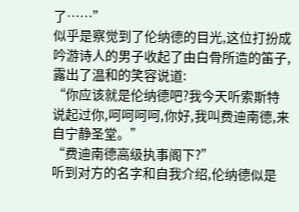了……”
似乎是察觉到了伦纳德的目光,这位打扮成吟游诗人的男子收起了由白骨所造的笛子,露出了温和的笑容说道:
“你应该就是伦纳德吧?我今天听索斯特说起过你,呵呵呵呵,你好,我叫费迪南德,来自宁静圣堂。”
“费迪南德高级执事阁下?”
听到对方的名字和自我介绍,伦纳德似是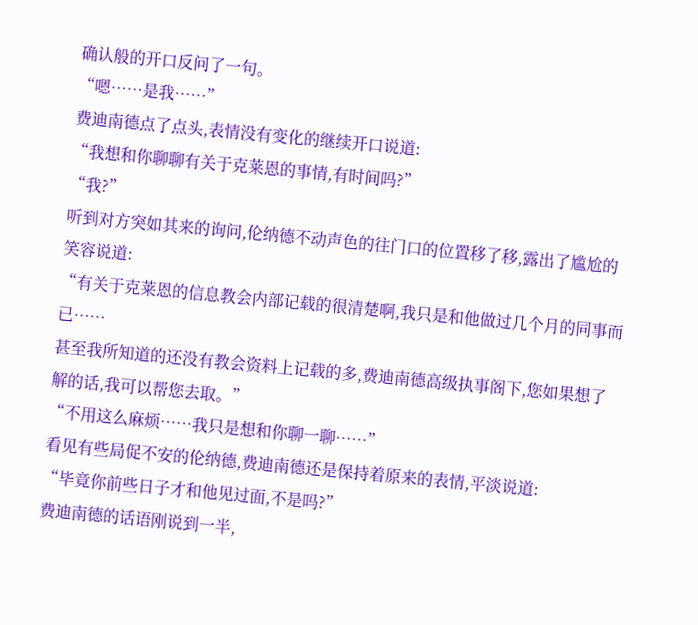确认般的开口反问了一句。
“嗯……是我……”
费迪南德点了点头,表情没有变化的继续开口说道:
“我想和你聊聊有关于克莱恩的事情,有时间吗?”
“我?”
听到对方突如其来的询问,伦纳德不动声色的往门口的位置移了移,露出了尴尬的笑容说道:
“有关于克莱恩的信息教会内部记载的很清楚啊,我只是和他做过几个月的同事而已……
甚至我所知道的还没有教会资料上记载的多,费迪南德高级执事阁下,您如果想了解的话,我可以帮您去取。”
“不用这么麻烦……我只是想和你聊一聊……”
看见有些局促不安的伦纳德,费迪南德还是保持着原来的表情,平淡说道:
“毕竟你前些日子才和他见过面,不是吗?”
费迪南德的话语刚说到一半,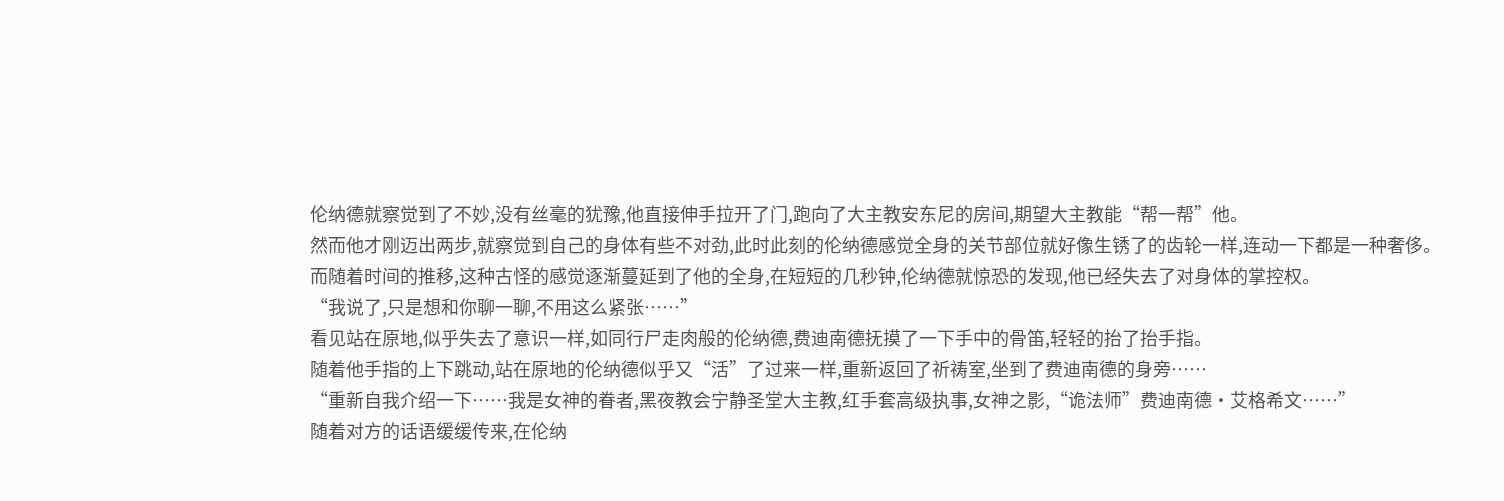伦纳德就察觉到了不妙,没有丝毫的犹豫,他直接伸手拉开了门,跑向了大主教安东尼的房间,期望大主教能“帮一帮”他。
然而他才刚迈出两步,就察觉到自己的身体有些不对劲,此时此刻的伦纳德感觉全身的关节部位就好像生锈了的齿轮一样,连动一下都是一种奢侈。
而随着时间的推移,这种古怪的感觉逐渐蔓延到了他的全身,在短短的几秒钟,伦纳德就惊恐的发现,他已经失去了对身体的掌控权。
“我说了,只是想和你聊一聊,不用这么紧张……”
看见站在原地,似乎失去了意识一样,如同行尸走肉般的伦纳德,费迪南德抚摸了一下手中的骨笛,轻轻的抬了抬手指。
随着他手指的上下跳动,站在原地的伦纳德似乎又“活”了过来一样,重新返回了祈祷室,坐到了费迪南德的身旁……
“重新自我介绍一下……我是女神的眷者,黑夜教会宁静圣堂大主教,红手套高级执事,女神之影,“诡法师”费迪南德·艾格希文……”
随着对方的话语缓缓传来,在伦纳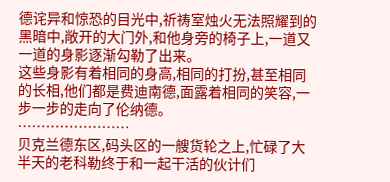德诧异和惊恐的目光中,祈祷室烛火无法照耀到的黑暗中,敞开的大门外,和他身旁的椅子上,一道又一道的身影逐渐勾勒了出来。
这些身影有着相同的身高,相同的打扮,甚至相同的长相,他们都是费迪南德,面露着相同的笑容,一步一步的走向了伦纳德。
……………………
贝克兰德东区,码头区的一艘货轮之上,忙碌了大半天的老科勒终于和一起干活的伙计们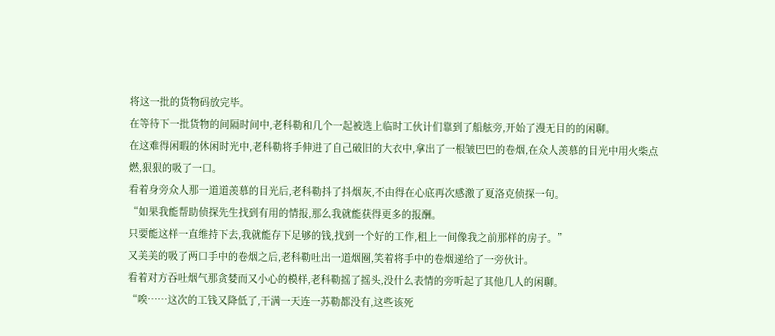将这一批的货物码放完毕。
在等待下一批货物的间隔时间中,老科勒和几个一起被选上临时工伙计们靠到了船舷旁,开始了漫无目的的闲聊。
在这难得闲暇的休闲时光中,老科勒将手伸进了自己破旧的大衣中,拿出了一根皱巴巴的卷烟,在众人羡慕的目光中用火柴点燃,狠狠的吸了一口。
看着身旁众人那一道道羡慕的目光后,老科勒抖了抖烟灰,不由得在心底再次感激了夏洛克侦探一句。
“如果我能帮助侦探先生找到有用的情报,那么我就能获得更多的报酬。
只要能这样一直维持下去,我就能存下足够的钱,找到一个好的工作,租上一间像我之前那样的房子。”
又美美的吸了两口手中的卷烟之后,老科勒吐出一道烟圈,笑着将手中的卷烟递给了一旁伙计。
看着对方吞吐烟气那贪婪而又小心的模样,老科勒摇了摇头,没什么表情的旁听起了其他几人的闲聊。
“唉……这次的工钱又降低了,干满一天连一苏勒都没有,这些该死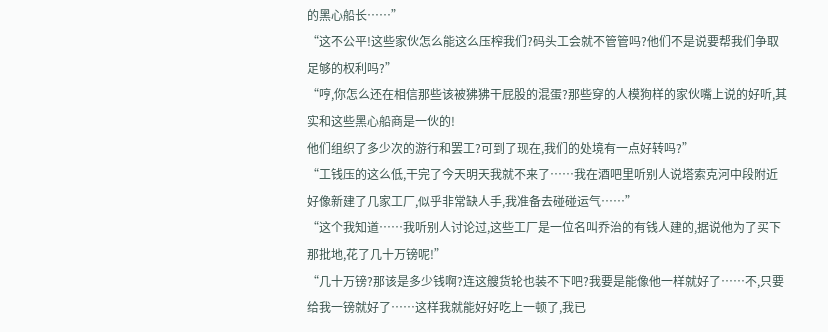的黑心船长……”
“这不公平!这些家伙怎么能这么压榨我们?码头工会就不管管吗?他们不是说要帮我们争取足够的权利吗?”
“哼,你怎么还在相信那些该被狒狒干屁股的混蛋?那些穿的人模狗样的家伙嘴上说的好听,其实和这些黑心船商是一伙的!
他们组织了多少次的游行和罢工?可到了现在,我们的处境有一点好转吗?”
“工钱压的这么低,干完了今天明天我就不来了……我在酒吧里听别人说塔索克河中段附近好像新建了几家工厂,似乎非常缺人手,我准备去碰碰运气……”
“这个我知道……我听别人讨论过,这些工厂是一位名叫乔治的有钱人建的,据说他为了买下那批地,花了几十万镑呢!”
“几十万镑?那该是多少钱啊?连这艘货轮也装不下吧?我要是能像他一样就好了……不,只要给我一镑就好了……这样我就能好好吃上一顿了,我已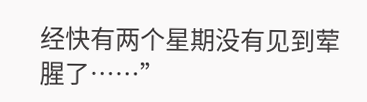经快有两个星期没有见到荤腥了……”